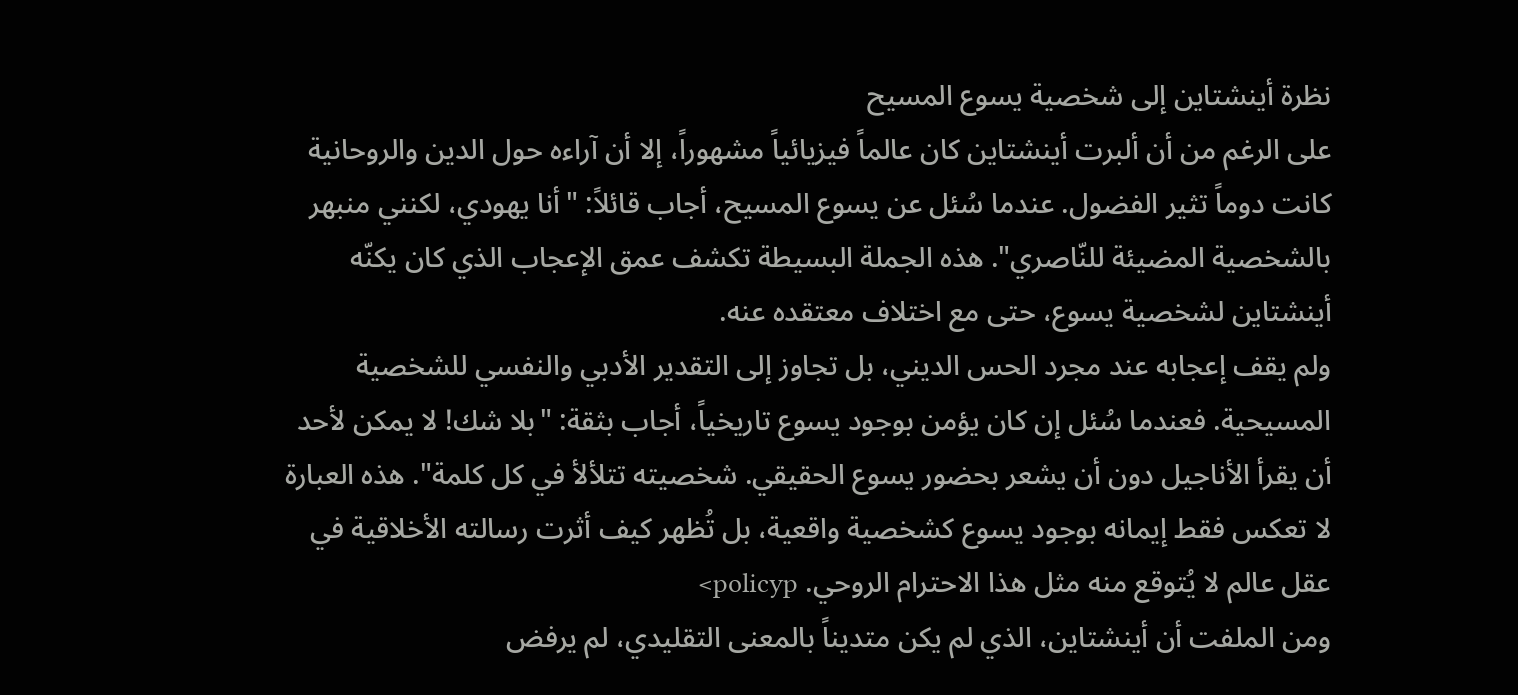نظرة أينشتاين إلى شخصية يسوع المسيح
على الرغم من أن ألبرت أينشتاين كان عالماً فيزيائياً مشهوراً، إلا أن آراءه حول الدين والروحانية كانت دوماً تثير الفضول. عندما سُئل عن يسوع المسيح، أجاب قائلاً: "أنا يهودي، لكنني منبهر بالشخصية المضيئة للنّاصري". هذه الجملة البسيطة تكشف عمق الإعجاب الذي كان يكنّه أينشتاين لشخصية يسوع، حتى مع اختلاف معتقده عنه.
ولم يقف إعجابه عند مجرد الحس الديني، بل تجاوز إلى التقدير الأدبي والنفسي للشخصية المسيحية. فعندما سُئل إن كان يؤمن بوجود يسوع تاريخياً، أجاب بثقة: "بلا شك! لا يمكن لأحد أن يقرأ الأناجيل دون أن يشعر بحضور يسوع الحقيقي. شخصيته تتلألأ في كل كلمة". هذه العبارة لا تعكس فقط إيمانه بوجود يسوع كشخصية واقعية، بل تُظهر كيف أثرت رسالته الأخلاقية في عقل عالم لا يُتوقع منه مثل هذا الاحترام الروحي. policyp>
ومن الملفت أن أينشتاين، الذي لم يكن متديناً بالمعنى التقليدي، لم يرفض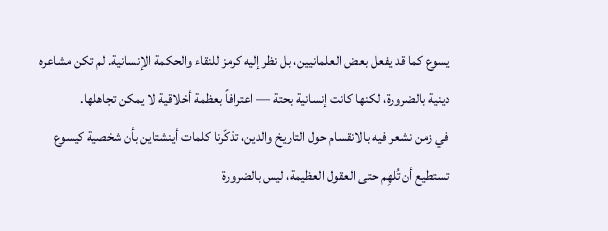يسوع كما قد يفعل بعض العلمانيين، بل نظر إليه كرمز للنقاء والحكمة الإنسانية. لم تكن مشاعره دينية بالضرورة، لكنها كانت إنسانية بحتة — اعترافاً بعظمة أخلاقية لا يمكن تجاهلها.
في زمن نشعر فيه بالانقسام حول التاريخ والدين، تذكّرنا كلمات أينشتاين بأن شخصية كيسوع تستطيع أن تُلهِم حتى العقول العظيمة، ليس بالضرورة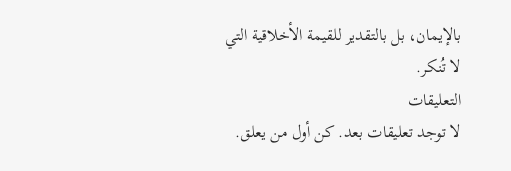بالإيمان، بل بالتقدير للقيمة الأخلاقية التي لا تُنكر.
التعليقات
لا توجد تعليقات بعد. كن أول من يعلق.